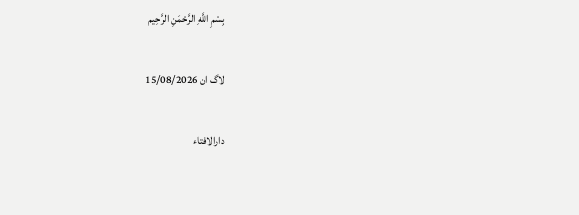بِسْمِ اللَّهِ الرَّحْمَنِ الرَّحِيم

لاگ ان 15/08/2026

دارالافتاء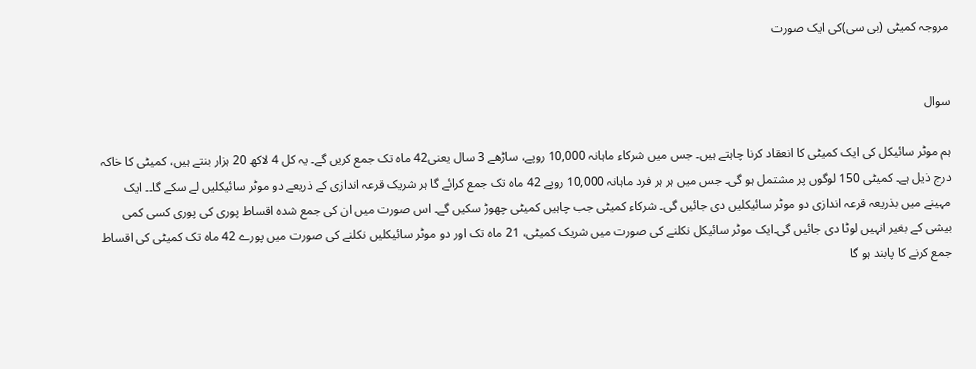مروجہ کمیٹی (بی سی)کی ایک صورت


سوال

ہم موٹر سائیکل کی ایک کمیٹی کا انعقاد کرنا چاہتے ہیں۔ جس میں شرکاء ماہانہ 10,000 روپے، ساڑھے 3 سال یعنی42 ماہ تک جمع کریں گے۔ یہ کل 4 لاکھ 20 ہزار بنتے ہیں، کمیٹی کا خاکہ درج ذیل ہے۔ کمیٹی 150 لوگوں پر مشتمل ہو گی۔ جس میں ہر ہر فرد ماہانہ 10,000 روپے 42 ماہ تک جمع کرائے گا ہر شریک قرعہ اندازی کے ذریعے دو موٹر سائیکلیں لے سکے گا۔۔ ایک مہینے میں بذریعہ قرعہ اندازی دو موٹر سائیکلیں دی جائیں گی۔ شرکاء کمیٹی جب چاہیں کمیٹی چھوڑ سکیں گے۔ اس صورت میں ان کی جمع شدہ اقساط پوری کی پوری کسی کمی بیشی کے بغیر انہیں لوٹا دی جائیں گی۔ایک موٹر سائیکل نکلنے کی صورت میں شریک کمیٹی، 21 ماہ تک اور دو موٹر سائیکلیں نکلنے کی صورت میں پورے 42 ماہ تک کمیٹی کی اقساط جمع کرنے کا پابند ہو گا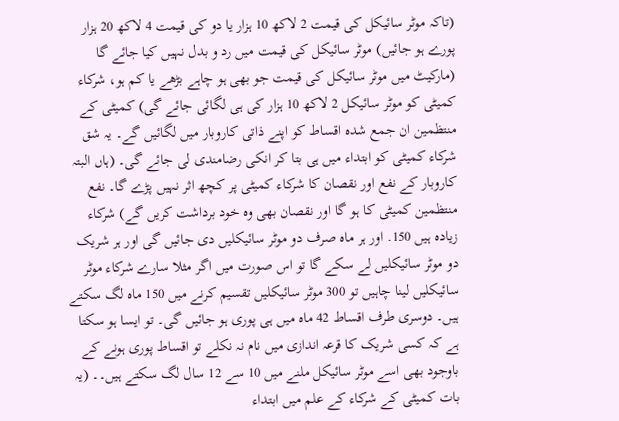(تاکہ موٹر سائیکل کی قیمت 2 لاکھ 10 ہزار یا دو کی قیمت 4 لاکھ 20 ہزار پورے ہو جائیں) موٹر سائیکل کی قیمت میں رد و بدل نہیں کیا جائے گا (مارکیٹ میں موٹر سائیکل کی قیمت جو بھی ہو چاہے بڑھے یا کم ہو، شرکاء کمیٹی کو موٹر سائیکل 2 لاکھ 10 ہزار کی ہی لگائی جائے گی) کمیٹی کے منتظمین ان جمع شدہ اقساط کو اپنے ذاتی کاروبار میں لگائیں گے۔ یہ شق شرکاء کمیٹی کو ابتداء میں ہی بتا کر انکی رضامندی لی جائے گی۔ (ہاں البتہ کاروبار کے نفع اور نقصان کا شرکاء کمیٹی پر کچھ اثر نہیں پڑے گا۔ نفع منتظمین کمیٹی کا ہو گا اور نقصان بھی وہ خود برداشت کریں گے) شرکاء زیادہ ہیں 150. اور ہر ماہ صرف دو موٹر سائیکلیں دی جائیں گی اور ہر شریک دو موٹر سائیکلیں لے سکے گا تو اس صورت میں اگر مثلا سارے شرکاء موٹر سائیکلیں لینا چاہیں تو 300 موٹر سائیکلیں تقسیم کرنے میں 150 ماہ لگ سکتے ہیں۔ دوسری طرف اقساط 42 ماہ میں ہی پوری ہو جائیں گی۔ تو ایسا ہو سکتا ہے کہ کسی شریک کا قرعہ اندازی میں نام نہ نکلے تو اقساط پوری ہونے کے باوجود بھی اسے موٹر سائیکل ملنے میں 10 سے 12 سال لگ سکتے ہیں۔۔ (یہ بات کمیٹی کے شرکاء کے علم میں ابتداء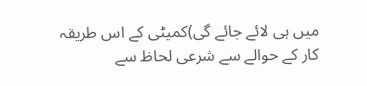میں ہی لائے جائے گی)کمیٹی کے اس طریقہ کار کے حوالے سے شرعی لحاظ سے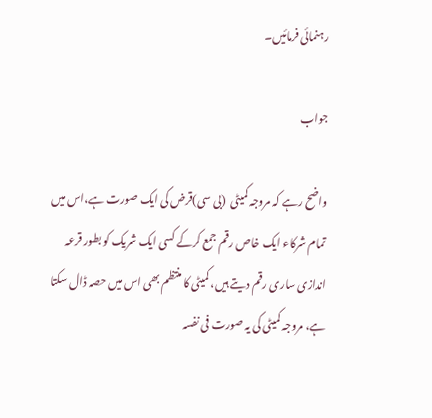رہنمائی فرمائیں۔

جواب

واضح رہے کہ مروجہ کمیٹی  (بی سی)قرض کی ایک صورت ہے،اس میں تمام شرکاء ایک خاص رقم جمع کرکے کسی ایک شریک کو بطور قرعہ اندازی ساری رقم دیتے ہیں، کمیٹی کا منتظم بھی اس میں حصہ ڈال سکتا ہے، مروجہ کمیٹی کی یہ صورت فی نفسہ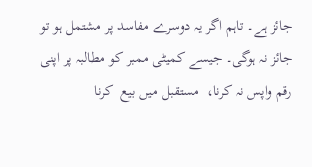جائز ہے۔ تاہم اگر یہ دوسرے مفاسد پر مشتمل ہو تو جائز نہ ہوگی۔ جیسے کمیٹی ممبر کو مطالبہ پر اپنی رقم واپس نہ کرنا،  مستقبل میں بیع  کرنا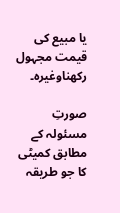یا مبیع کی قیمت مجہول  رکھناوغیرہ۔

صورتِ مسئولہ کے مطابق کمیٹی  کا جو طریقہ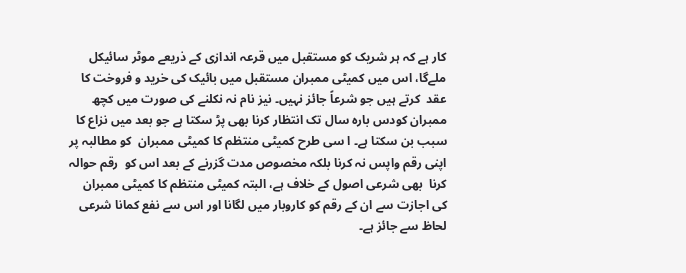کار ہے کہ ہر شریک کو مستقبل میں قرعہ اندازی کے ذریعے موٹر سائیکل ملےگا، اس میں کمیٹی ممبران مستقبل میں بائیک کی خرید و فروخت کا عقد  کرتے ہیں جو شرعاً جائز نہیں۔ نیز نام نہ نکلنے کی صورت میں کچھ ممبران کودس بارہ سال تک انتظار کرنا بھی پڑ سکتا ہے جو بعد میں نزاع کا سبب بن سکتا ہے۔ ا سی طرح کمیٹی منتظم کا کمیٹی ممبران  کو مطالبہ پر اپنی رقم واپس نہ کرنا بلکہ مخصوص مدت گزرنے کے بعد اس کو  رقم حوالہ کرنا  بھی شرعی اصول کے خلاف ہے، البتہ کمیٹی منتظم کا کمیٹی ممبران  کی اجازت سے ان کے رقم کو کاروبار میں لگانا اور اس سے نفع کمانا شرعی لحاظ سے جائز ہے۔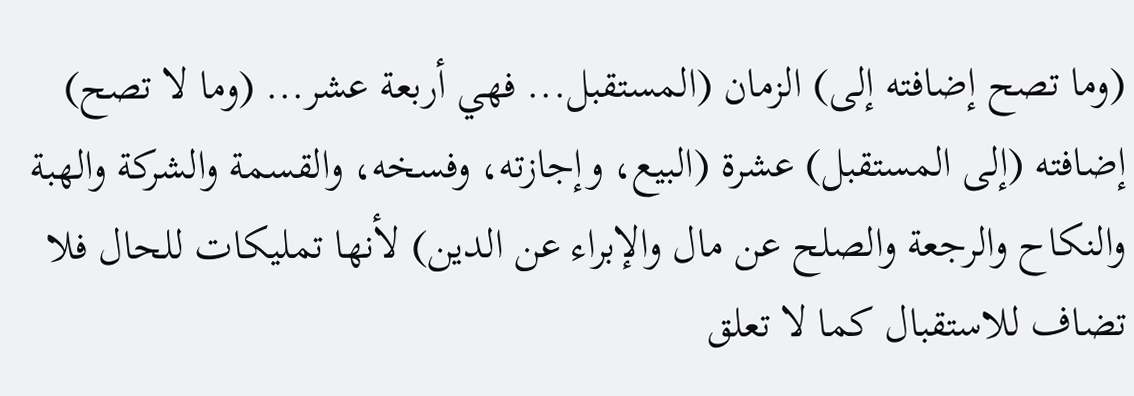(وما تصح إضافته إلى) الزمان (المستقبل... فهي أربعة عشر... (وما لا تصح) إضافته (إلى المستقبل) عشرة (البيع، وإجازته، وفسخه، والقسمة والشركة والهبة والنكاح والرجعة والصلح عن مال والإبراء عن الدين) لأنها تمليكات للحال فلا تضاف للاستقبال كما لا تعلق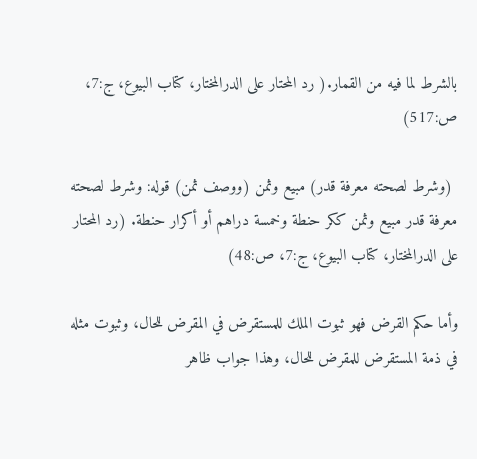بالشرط لما فيه من القمار.( رد المحتار علی الدرالمختار، کتاب البیوع، ج:7، ص:517)

 (وشرط لصحته معرفة قدر) مبيع وثمن (ووصف ثمن) قوله: وشرط لصحته معرفة قدر مبيع وثمن ككر حنطة وخمسة دراهم أو أكرار حنطة. (رد المحتار علی الدرالمختار، کتاب البیوع، ج:7، ص:48)

وأما حكم القرض فهو ثبوت الملك للمستقرض في المقرض للحال، وثبوت مثله في ذمة المستقرض للمقرض للحال، وهذا جواب ظاهر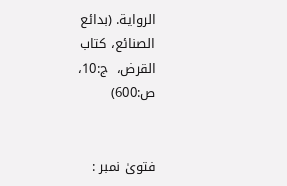الرواية. (بدائع الصنائع، كتاب القرض،  ج:10، ص:600)


فتویٰ نمبر :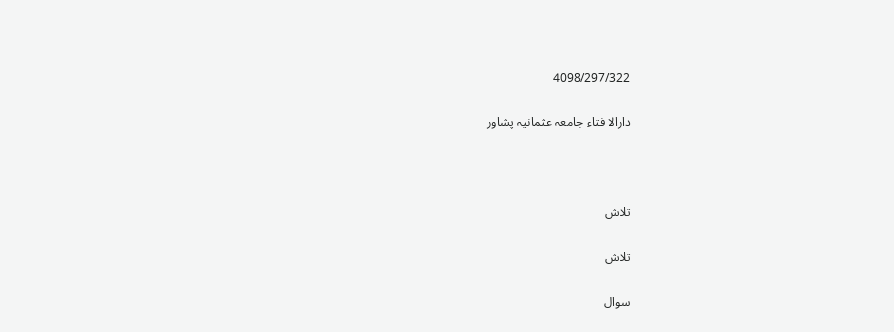4098/297/322

دارالا فتاء جامعہ عثمانیہ پشاور



تلاش

تلاش

سوال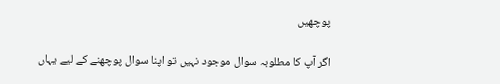پوچھیں

اگر آپ کا مطلوبہ سوال موجود نہیں تو اپنا سوال پوچھنے کے لیے یہاں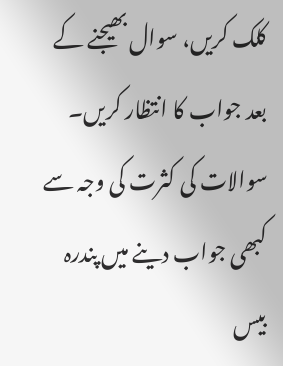کلک کریں، سوال بھیجنے کے بعد جواب کا انتظار کریں۔ سوالات کی کثرت کی وجہ سے کبھی جواب دینے میں پندرہ بیس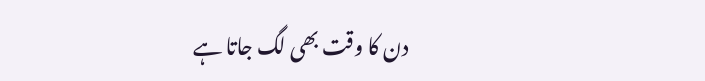دن کا وقت بھی لگ جاتا ہے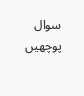سوال پوچھیں